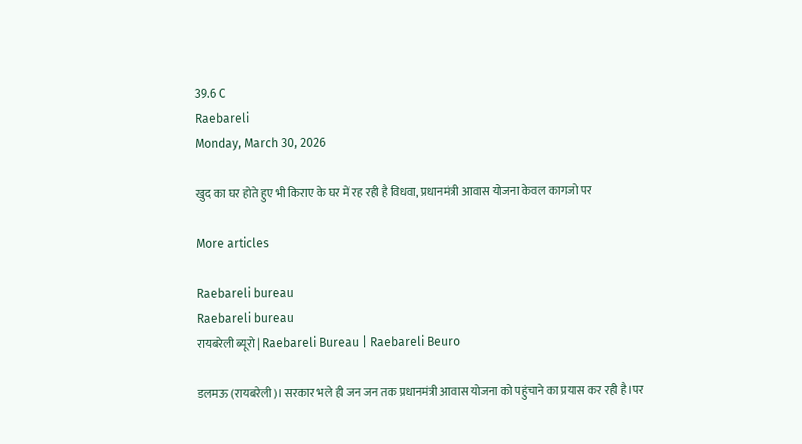39.6 C
Raebareli
Monday, March 30, 2026

खुद का घर होते हुए भी किराए के घर में रह रही है विधवा, प्रधानमंत्री आवास योजना केवल कागजो पर

More articles

Raebareli bureau
Raebareli bureau
रायबरेली ब्यूरो | Raebareli Bureau | Raebareli Beuro

डलमऊ (रायबरेली)। सरकार भले ही जन जन तक प्रधानमंत्री आवास योजना को पहुंचाने का प्रयास कर रही है।पर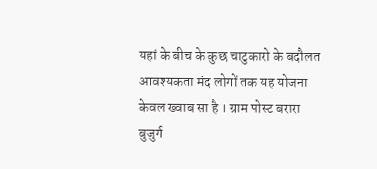यहां के बीच के कुछ चाटुकारो के बदौलत आवश्यकता मंद लोगों तक यह योजना केवल ख्वाब सा है । ग्राम पोस्ट बरारा बुजुर्ग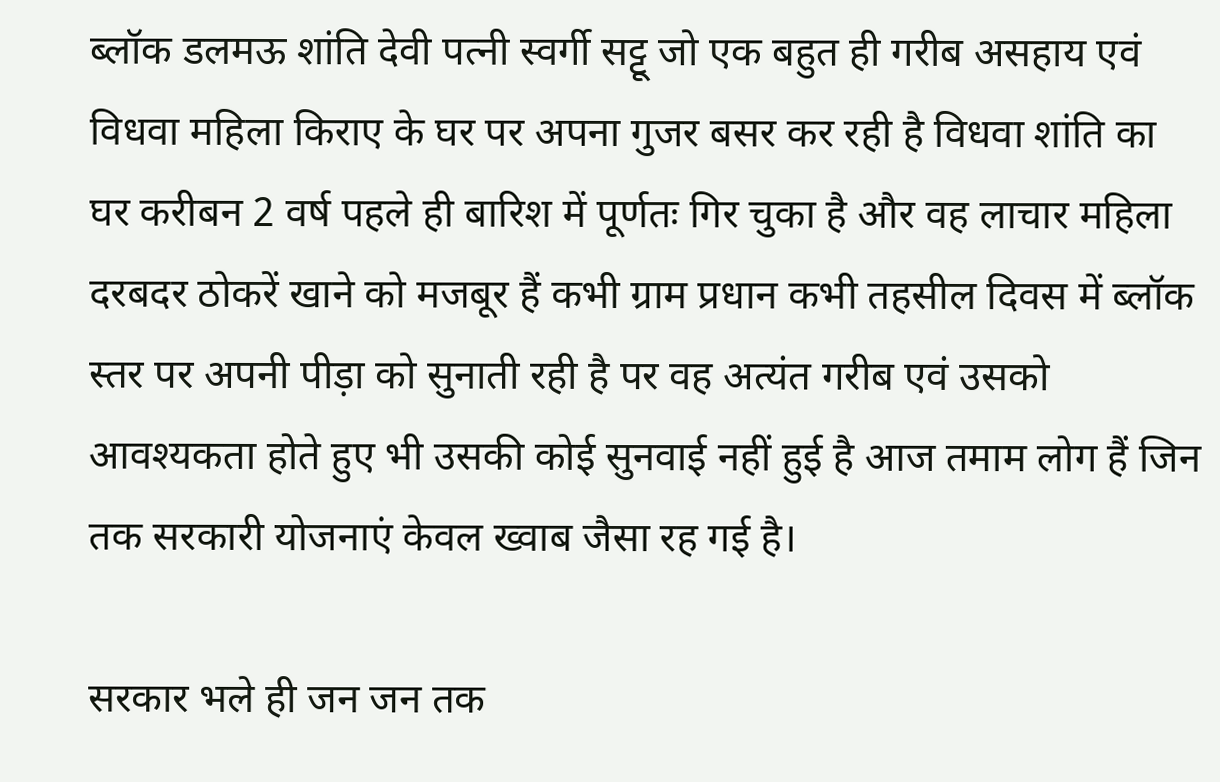ब्लॉक डलमऊ शांति देवी पत्नी स्वर्गी सट्टू जो एक बहुत ही गरीब असहाय एवं विधवा महिला किराए के घर पर अपना गुजर बसर कर रही है विधवा शांति का घर करीबन 2 वर्ष पहले ही बारिश में पूर्णतः गिर चुका है और वह लाचार महिला दरबदर ठोकरें खाने को मजबूर हैं कभी ग्राम प्रधान कभी तहसील दिवस में ब्लॉक स्तर पर अपनी पीड़ा को सुनाती रही है पर वह अत्यंत गरीब एवं उसको आवश्यकता होते हुए भी उसकी कोई सुनवाई नहीं हुई है आज तमाम लोग हैं जिन तक सरकारी योजनाएं केवल ख्वाब जैसा रह गई है।

सरकार भले ही जन जन तक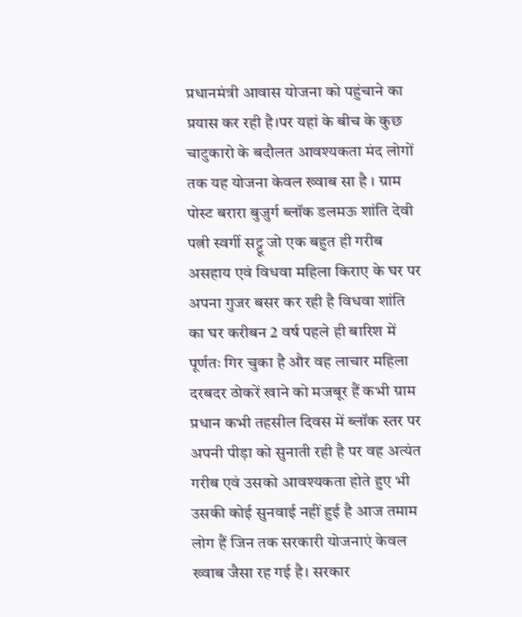प्रधानमंत्री आवास योजना को पहुंचाने का प्रयास कर रही है।पर यहां के बीच के कुछ चाटुकारो के बदौलत आवश्यकता मंद लोगों तक यह योजना केवल ख्वाब सा है । ग्राम पोस्ट बरारा बुजुर्ग ब्लॉक डलमऊ शांति देवी पत्नी स्वर्गी सट्टू जो एक बहुत ही गरीब असहाय एवं विधवा महिला किराए के घर पर अपना गुजर बसर कर रही है विधवा शांति का घर करीबन 2 वर्ष पहले ही बारिश में पूर्णतः गिर चुका है और वह लाचार महिला दरबदर ठोकरें खाने को मजबूर हैं कभी ग्राम प्रधान कभी तहसील दिवस में ब्लॉक स्तर पर अपनी पीड़ा को सुनाती रही है पर वह अत्यंत गरीब एवं उसको आवश्यकता होते हुए भी उसकी कोई सुनवाई नहीं हुई है आज तमाम लोग हैं जिन तक सरकारी योजनाएं केवल ख्वाब जैसा रह गई है। सरकार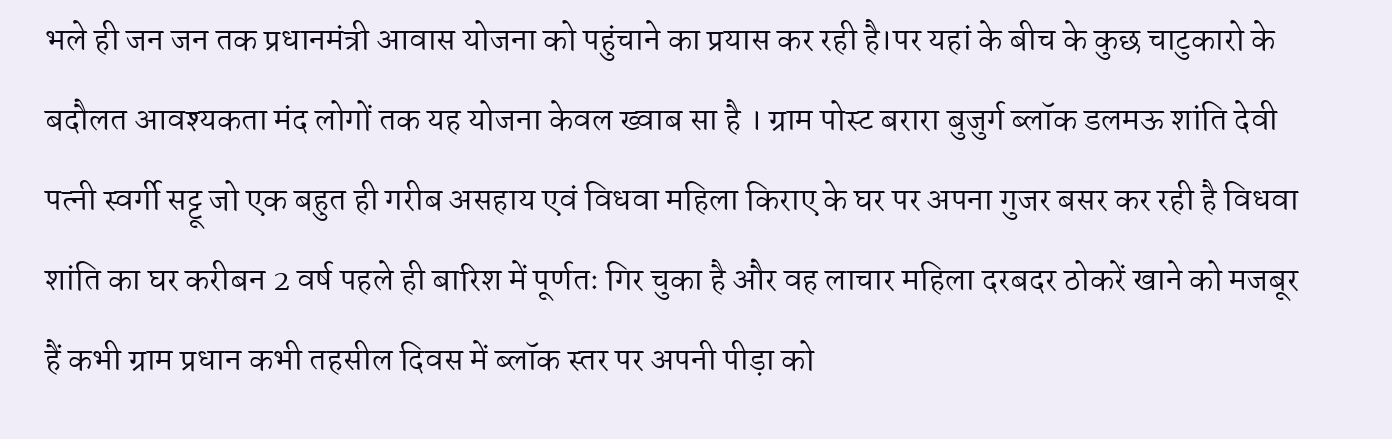भले ही जन जन तक प्रधानमंत्री आवास योजना को पहुंचाने का प्रयास कर रही है।पर यहां के बीच के कुछ चाटुकारो के बदौलत आवश्यकता मंद लोगों तक यह योजना केवल ख्वाब सा है । ग्राम पोस्ट बरारा बुजुर्ग ब्लॉक डलमऊ शांति देवी पत्नी स्वर्गी सट्टू जो एक बहुत ही गरीब असहाय एवं विधवा महिला किराए के घर पर अपना गुजर बसर कर रही है विधवा शांति का घर करीबन 2 वर्ष पहले ही बारिश में पूर्णतः गिर चुका है और वह लाचार महिला दरबदर ठोकरें खाने को मजबूर हैं कभी ग्राम प्रधान कभी तहसील दिवस में ब्लॉक स्तर पर अपनी पीड़ा को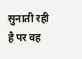सुनाती रही है पर वह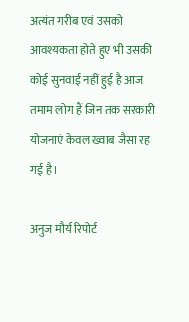अत्यंत गरीब एवं उसको आवश्यकता होते हुए भी उसकी कोई सुनवाई नहीं हुई है आज तमाम लोग हैं जिन तक सरकारी योजनाएं केवल ख्वाब जैसा रह गई है।

अनुज मौर्य रिपोर्ट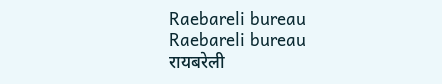Raebareli bureau
Raebareli bureau
रायबरेली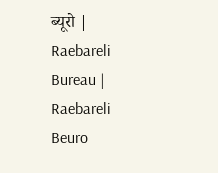ब्यूरो | Raebareli Bureau | Raebareli Beuro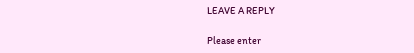LEAVE A REPLY

Please enter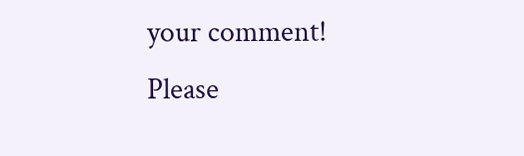your comment!
Please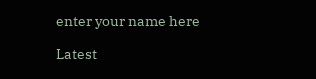enter your name here

Latest